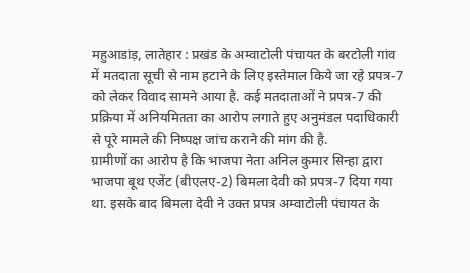महुआडांड़, लातेहार : प्रखंड के अम्वाटोली पंचायत के बरटोली गांव में मतदाता सूची से नाम हटाने के लिए इस्तेमाल किये जा रहे प्रपत्र-7 को लेकर विवाद सामने आया है. कई मतदाताओं ने प्रपत्र-7 की प्रक्रिया में अनियमितता का आरोप लगाते हुए अनुमंडल पदाधिकारी से पूरे मामले की निष्पक्ष जांच कराने की मांग की है.
ग्रामीणों का आरोप है कि भाजपा नेता अनिल कुमार सिन्हा द्वारा भाजपा बूथ एजेंट (बीएलए-2) बिमला देवी को प्रपत्र-7 दिया गया था. इसके बाद बिमला देवी ने उक्त प्रपत्र अम्वाटोली पंचायत के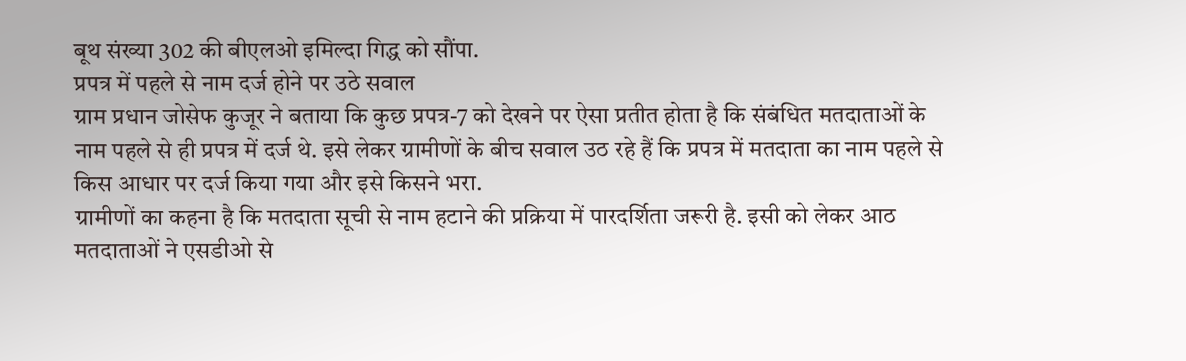बूथ संख्या 302 की बीएलओ इमिल्दा गिद्ध को सौंपा.
प्रपत्र में पहले से नाम दर्ज होने पर उठे सवाल
ग्राम प्रधान जोसेफ कुजूर ने बताया कि कुछ प्रपत्र-7 को देखने पर ऐसा प्रतीत होता है कि संबंधित मतदाताओं के नाम पहले से ही प्रपत्र में दर्ज थे. इसे लेकर ग्रामीणों के बीच सवाल उठ रहे हैं कि प्रपत्र में मतदाता का नाम पहले से किस आधार पर दर्ज किया गया और इसे किसने भरा.
ग्रामीणों का कहना है कि मतदाता सूची से नाम हटाने की प्रक्रिया में पारदर्शिता जरूरी है. इसी को लेकर आठ मतदाताओं ने एसडीओ से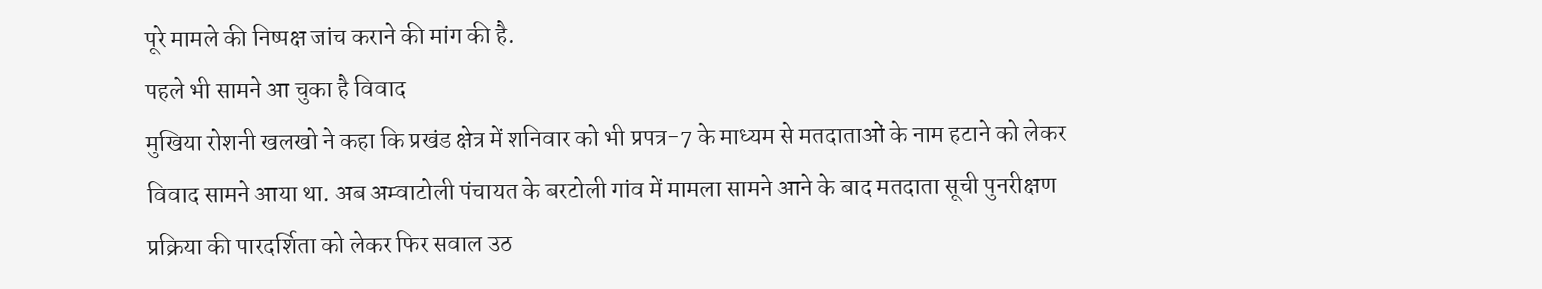पूरे मामले की निष्पक्ष जांच कराने की मांग की है.
पहले भी सामने आ चुका है विवाद
मुखिया रोशनी खलखो ने कहा कि प्रखंड क्षेत्र में शनिवार को भी प्रपत्र-7 के माध्यम से मतदाताओं के नाम हटाने को लेकर विवाद सामने आया था. अब अम्वाटोली पंचायत के बरटोली गांव में मामला सामने आने के बाद मतदाता सूची पुनरीक्षण प्रक्रिया की पारदर्शिता को लेकर फिर सवाल उठ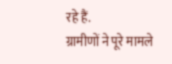रहे हैं.
ग्रामीणों ने पूरे मामले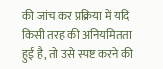की जांच कर प्रक्रिया में यदि किसी तरह की अनियमितता हुई है, तो उसे स्पष्ट करने की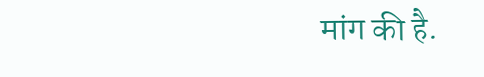मांग की है.